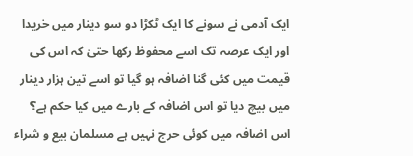ایک آدمی نے سونے کا ایک ٹکڑا دو سو دینار میں خریدا اور ایک عرصہ تک اسے محفوظ رکھا حتیٰ کہ اس کی قیمت میں کئی گنا اضافہ ہو گیا تو اسے تین ہزار دینار میں بیچ دیا تو اس اضافہ کے بارے میں کیا حکم ہے؟
اس اضافہ میں کوئی حرج نہیں ہے مسلمان بیع و شراء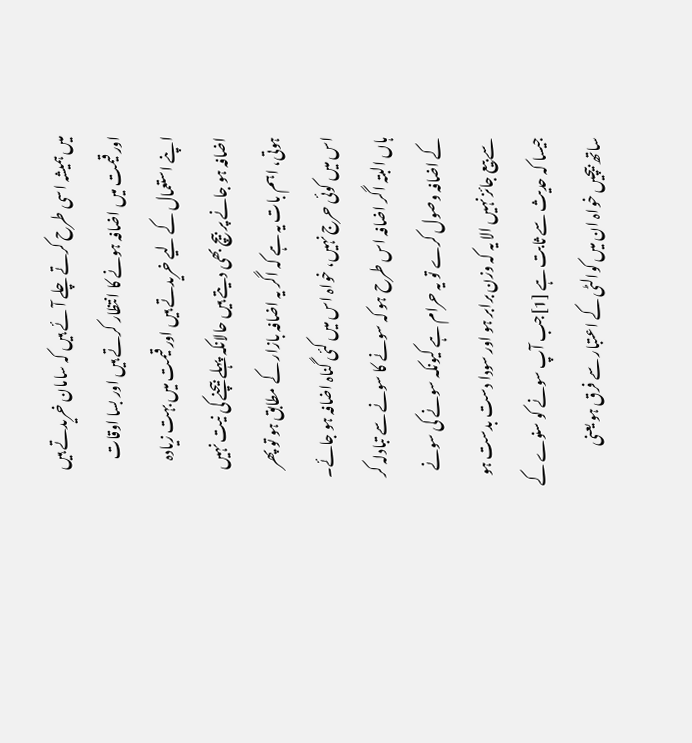میں ہمیشہ اسی طرح کرتے چلے آئے ہیں کہ سامان خریدتے ہیں اور قیمت میں اضافہ ہونے کا انتظار کرتے ہیں اور بسا اوقات اپنے استعمال کے لیے خریدتے ہیں اور قیمت میں بہت زیادہ اضافہ ہو جانے پر بیچ بھی دیتے ہیں حالانکہ پہلے بیچنے کی نیت نہیں ہوتی، اہم بات یہ ہے کہ اگر یہ اضافہ بازار کے مطابق ہو تو پھر اس میں کوئی حرج نہیں، خواہ اس میں کئی گناہ اضافہ ہو جائے۔
ہاں البتہ اگر اضافہ اس طرح ہو کہ سونے کا سونے سے تبادلہ کر کے اضافہ وصول کرے تو یہ حرام ہے کیونکہ سونے کی سونے سے بیع جائز نہیں الا یہ کہ وزن برابر ہو اور سودا دست بدست ہو جیسا کہ حدیث سے ثابت ہے [1]جب آپ سونے کو سنوے کے ساتھ بیچیں خواہ ان میں کوالٹی کے اعتبار سے فرق ہو یعنی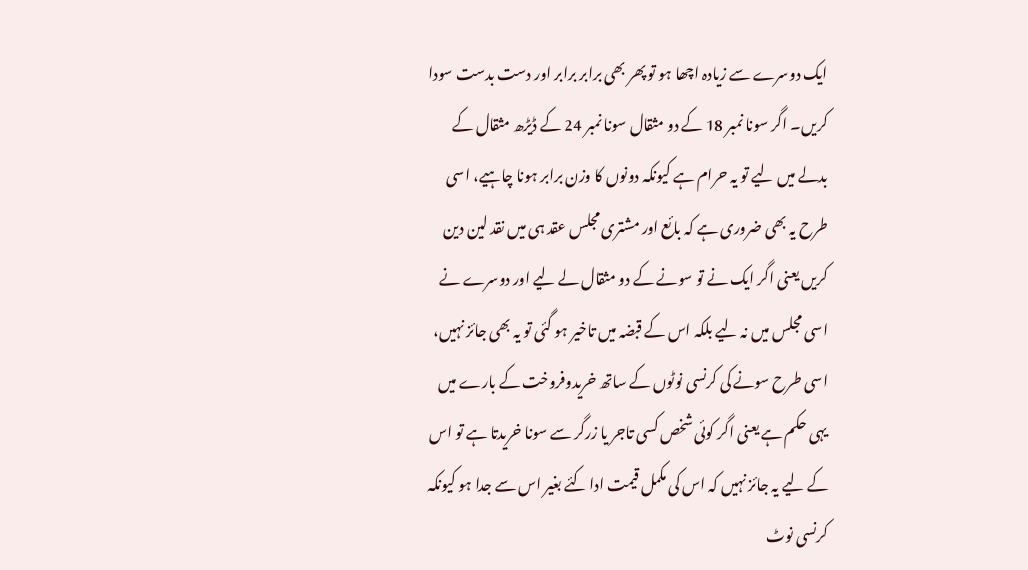ایک دوسرے سے زیادہ اچھا ہو تو پھر بھی برابر برابر اور دست بدست سودا کریں۔ اگر سونا نمبر 18 کے دو مثقال سونا نمبر 24 کے ڈیڑھ مثقال کے بدلے میں لیے تو یہ حرام ہے کیونکہ دونوں کا وزن برابر ہونا چاہیے، اسی طرح یہ بھی ضروری ہے کہ بائع اور مشتری مجلس عقد ہی میں نقد لین دین کریں یعنی اگر ایک نے تو سونے کے دو مثقال لے لیے اور دوسرے نے اسی مجلس میں نہ لیے بلکہ اس کے قبضہ میں تاخیر ہو گئی تو یہ بھی جائز نہیں، اسی طرح سونے کی کرنسی نوٹوں کے ساتھ خریدوفروخت کے بارے میں یہی حکم ہے یعنی اگر کوئی شخص کسی تاجر یا زرگر سے سونا خریدتا ہے تو اس کے لیے یہ جائز نہیں کہ اس کی مکمل قیمت ادا کئے بغیر اس سے جدا ہو کیونکہ کرنسی نوٹ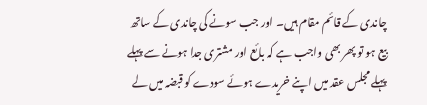چاندی کے قائم مقام ہیں۔ اور جب سونے کی چاندی کے ساتھ بیع ہو تو پھر بھی واجب ہے کہ بائع اور مشتری جدا ہونے سے پہلے پہلے مجلس عقد میں اپنے خریدے ہوئے سودے کو قبضہ میں لے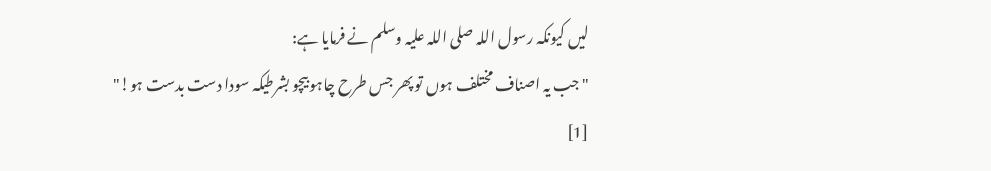لیں کیونکہ رسول اللہ صلی اللہ علیہ وسلم نے فرمایا ہے:
"جب یہ اصناف مختلف ہوں تو پھر جس طرح چاہو بیچو بشرطیکہ سودا دست بدست ہو!"
[1]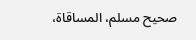صحیح مسلم، المساقاة،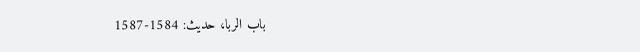باب الربا، حدیث: 1584-1587